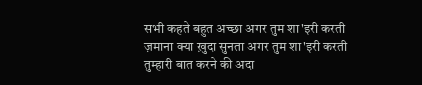सभी कहते बहुत अच्छा अगर तुम शा'इरी करती
ज़माना क्या ख़ुदा सुनता अगर तुम शा'इरी करती
तुम्हारी बात करने की अदा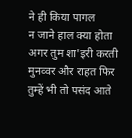ने ही किया पागल
न जाने हाल क्या होता अगर तुम शा'इरी करती
मुनव्वर और राहत फिर तुम्हें भी तो पसंद आते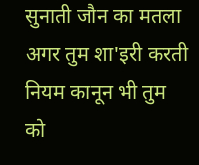सुनाती जौन का मतला अगर तुम शा'इरी करती
नियम कानून भी तुम को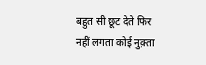बहुत सी छूट देते फिर
नहीं लगता कोई नुक़्ता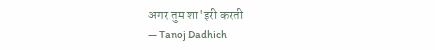अगर तुम शा'इरी करती
— Tanoj Dadhich